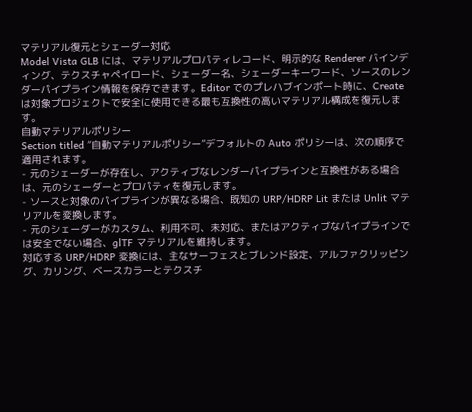マテリアル復元とシェーダー対応
Model Vista GLB には、マテリアルプロパティレコード、明示的な Renderer バインディング、テクスチャペイロード、シェーダー名、シェーダーキーワード、ソースのレンダーパイプライン情報を保存できます。Editor でのプレハブインポート時に、Create は対象プロジェクトで安全に使用できる最も互換性の高いマテリアル構成を復元します。
自動マテリアルポリシー
Section titled “自動マテリアルポリシー”デフォルトの Auto ポリシーは、次の順序で適用されます。
- 元のシェーダーが存在し、アクティブなレンダーパイプラインと互換性がある場合は、元のシェーダーとプロパティを復元します。
- ソースと対象のパイプラインが異なる場合、既知の URP/HDRP Lit または Unlit マテリアルを変換します。
- 元のシェーダーがカスタム、利用不可、未対応、またはアクティブなパイプラインでは安全でない場合、glTF マテリアルを維持します。
対応する URP/HDRP 変換には、主なサーフェスとブレンド設定、アルファクリッピング、カリング、ベースカラーとテクスチ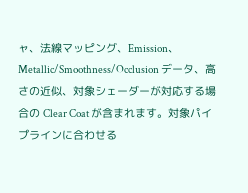ャ、法線マッピング、Emission、Metallic/Smoothness/Occlusion データ、高さの近似、対象シェーダーが対応する場合の Clear Coat が含まれます。対象パイプラインに合わせる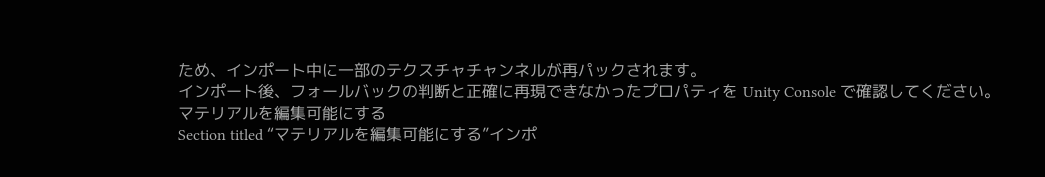ため、インポート中に一部のテクスチャチャンネルが再パックされます。
インポート後、フォールバックの判断と正確に再現できなかったプロパティを Unity Console で確認してください。
マテリアルを編集可能にする
Section titled “マテリアルを編集可能にする”インポ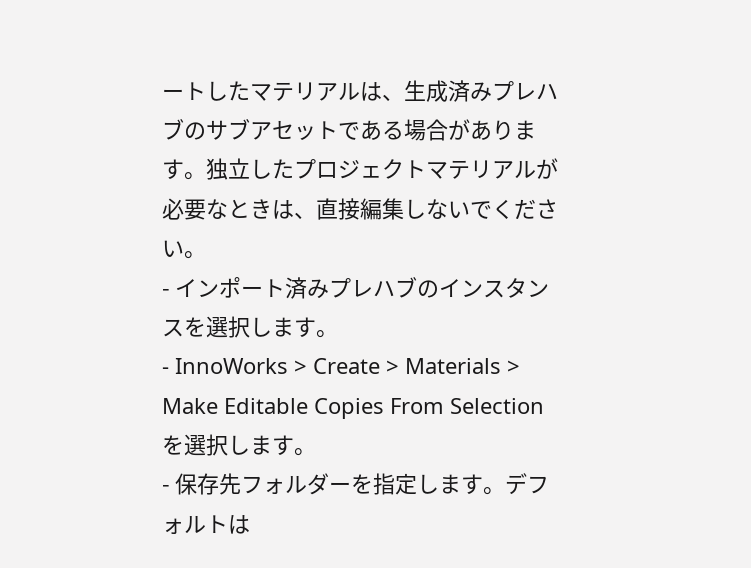ートしたマテリアルは、生成済みプレハブのサブアセットである場合があります。独立したプロジェクトマテリアルが必要なときは、直接編集しないでください。
- インポート済みプレハブのインスタンスを選択します。
- InnoWorks > Create > Materials > Make Editable Copies From Selection を選択します。
- 保存先フォルダーを指定します。デフォルトは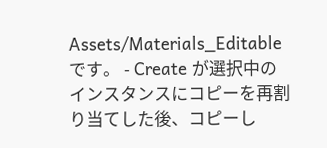Assets/Materials_Editableです。 - Create が選択中のインスタンスにコピーを再割り当てした後、コピーし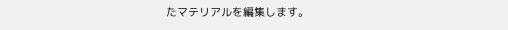たマテリアルを編集します。